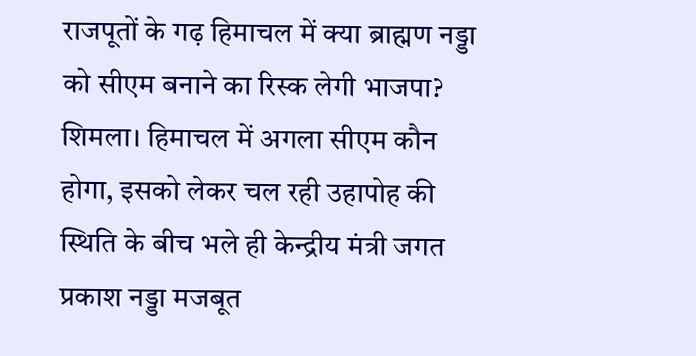राजपूतों के गढ़ हिमाचल में क्या ब्राह्मण नड्डा को सीएम बनाने का रिस्क लेगी भाजपा?
शिमला। हिमाचल में अगला सीएम कौन होगा, इसको लेकर चल रही उहापोह की स्थिति के बीच भले ही केन्द्रीय मंत्री जगत प्रकाश नड्डा मजबूत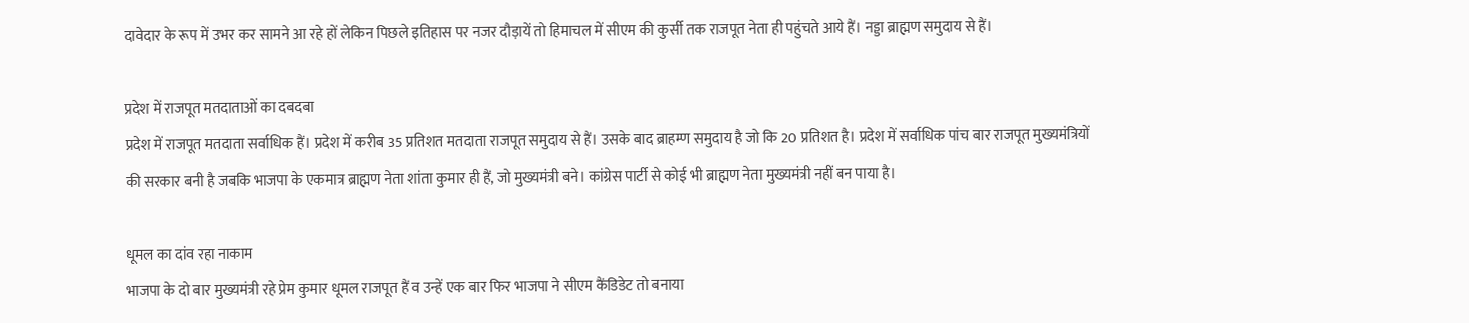दावेदार के रूप में उभर कर सामने आ रहे हों लेकिन पिछले इतिहास पर नजर दौड़ायें तो हिमाचल में सीएम की कुर्सी तक राजपूत नेता ही पहुंचते आये हैं। नड्डा ब्राह्मण समुदाय से हैं।

प्रदेश में राजपूत मतदाताओं का दबदबा
प्रदेश में राजपूत मतदाता सर्वाधिक हैं। प्रदेश में करीब 35 प्रतिशत मतदाता राजपूत समुदाय से हैं। उसके बाद ब्राहम्ण समुदाय है जो कि 20 प्रतिशत है। प्रदेश में सर्वाधिक पांच बार राजपूत मुख्यमंत्रियों की सरकार बनी है जबकि भाजपा के एकमात्र ब्राह्मण नेता शांता कुमार ही हैं, जो मुख्यमंत्री बने। कांग्रेस पार्टी से कोई भी ब्राह्मण नेता मुख्यमंत्री नहीं बन पाया है।

धूमल का दांव रहा नाकाम
भाजपा के दो बार मुख्यमंत्री रहे प्रेम कुमार धूमल राजपूत हैं व उन्हें एक बार फिर भाजपा ने सीएम कैंडिडेट तो बनाया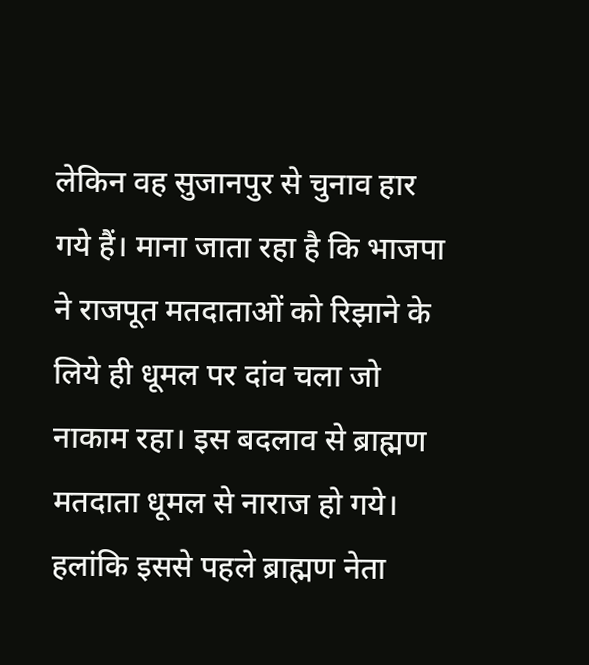लेकिन वह सुजानपुर से चुनाव हार गये हैं। माना जाता रहा है कि भाजपा ने राजपूत मतदाताओं को रिझाने के लिये ही धूमल पर दांव चला जो नाकाम रहा। इस बदलाव से ब्राह्मण मतदाता धूमल से नाराज हो गये। हलांकि इससे पहले ब्राह्मण नेता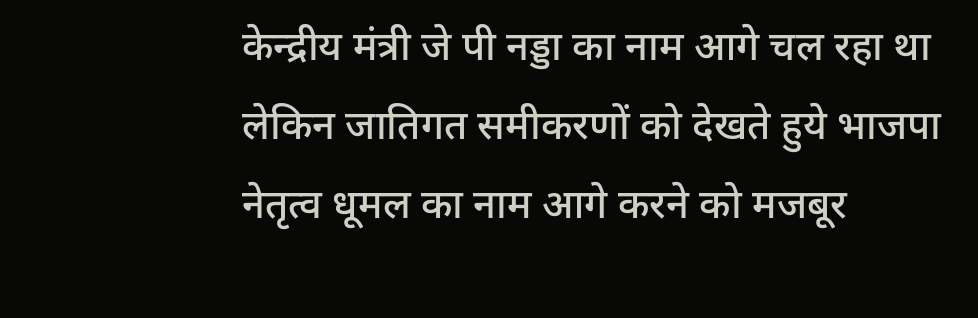केन्द्रीय मंत्री जे पी नड्डा का नाम आगे चल रहा था लेकिन जातिगत समीकरणों को देखते हुये भाजपा नेतृत्व धूमल का नाम आगे करने को मजबूर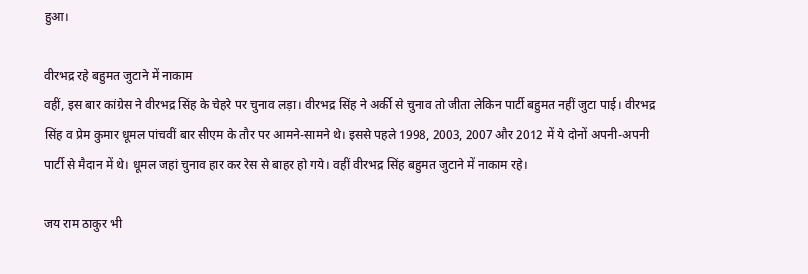हुआ।

वीरभद्र रहे बहुमत जुटाने में नाकाम
वहीं, इस बार कांग्रेस ने वीरभद्र सिंह के चेहरे पर चुनाव लड़ा। वीरभद्र सिंह ने अर्की से चुनाव तो जीता लेकिन पार्टी बहुमत नहीं जुटा पाई। वीरभद्र सिंह व प्रेम कुमार धूमल पांचवीं बार सीएम के तौर पर आमने-सामने थे। इससे पहले 1998, 2003, 2007 और 2012 में ये दोनों अपनी-अपनी पार्टी से मैदान में थे। धूमल जहां चुनाव हार कर रेस से बाहर हो गये। वहीं वीरभद्र सिंह बहुमत जुटाने में नाकाम रहे।

जय राम ठाकुर भी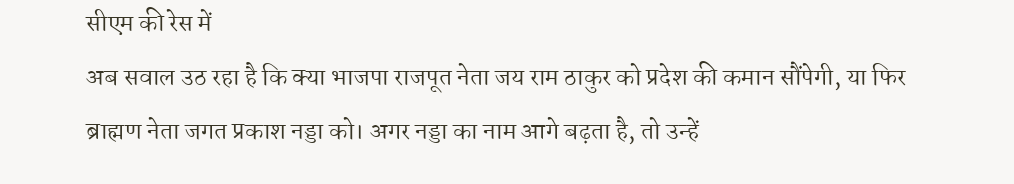सीएम की रेस में
अब सवाल उठ रहा है कि क्या भाजपा राजपूत नेता जय राम ठाकुर को प्रदेश की कमान सौंपेगी, या फिर ब्राह्मण नेता जगत प्रकाश नड्डा को। अगर नड्डा का नाम आगे बढ़ता है, तो उन्हें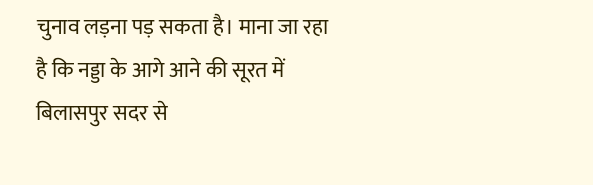चुनाव लड़ना पड़ सकता है। माना जा रहा है कि नड्डा के आगे आने की सूरत में बिलासपुर सदर से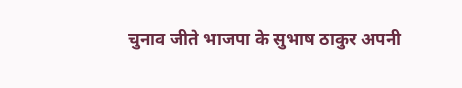चुनाव जीते भाजपा के सुभाष ठाकुर अपनी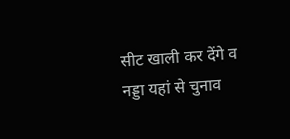सीट खाली कर देंगे व नड्डा यहां से चुनाव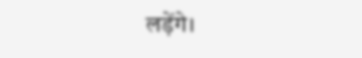लड़ेंगे।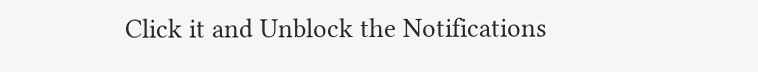Click it and Unblock the Notifications